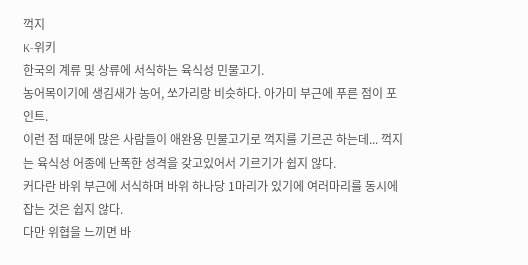꺽지
K-위키
한국의 계류 및 상류에 서식하는 육식성 민물고기.
농어목이기에 생김새가 농어, 쏘가리랑 비슷하다. 아가미 부근에 푸른 점이 포인트.
이런 점 때문에 많은 사람들이 애완용 민물고기로 꺽지를 기르곤 하는데... 꺽지는 육식성 어종에 난폭한 성격을 갖고있어서 기르기가 쉽지 않다.
커다란 바위 부근에 서식하며 바위 하나당 1마리가 있기에 여러마리를 동시에 잡는 것은 쉽지 않다.
다만 위협을 느끼면 바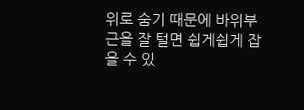위로 숨기 때문에 바위부근을 잘 털면 쉽게쉽게 잡을 수 있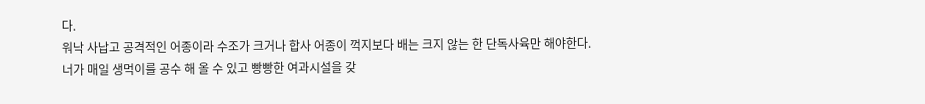다.
워낙 사납고 공격적인 어종이라 수조가 크거나 합사 어종이 꺽지보다 배는 크지 않는 한 단독사육만 해야한다.
너가 매일 생먹이를 공수 해 올 수 있고 빵빵한 여과시설을 갖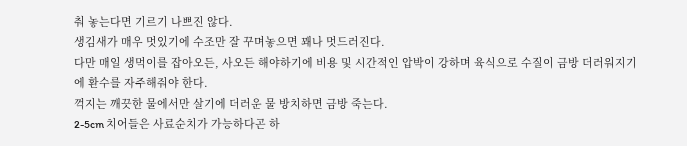춰 놓는다면 기르기 나쁘진 않다.
생김새가 매우 멋있기에 수조만 잘 꾸며놓으면 꽤나 멋드러진다.
다만 매일 생먹이를 잡아오든, 사오든 해야하기에 비용 및 시간적인 압박이 강하며 육식으로 수질이 금방 더러워지기에 환수를 자주해줘야 한다.
꺽지는 깨끗한 물에서만 살기에 더러운 물 방치하면 금방 죽는다.
2-5cm 치어들은 사료순치가 가능하다곤 하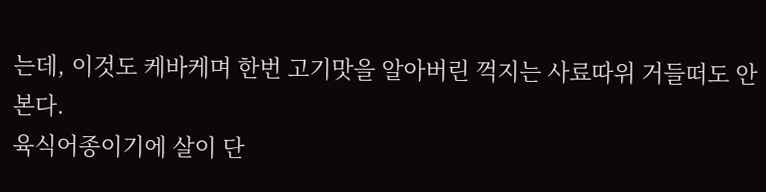는데, 이것도 케바케며 한번 고기맛을 알아버린 꺽지는 사료따위 거들떠도 안본다.
육식어종이기에 살이 단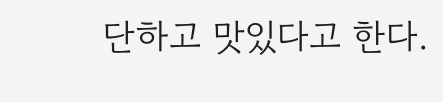단하고 맛있다고 한다.